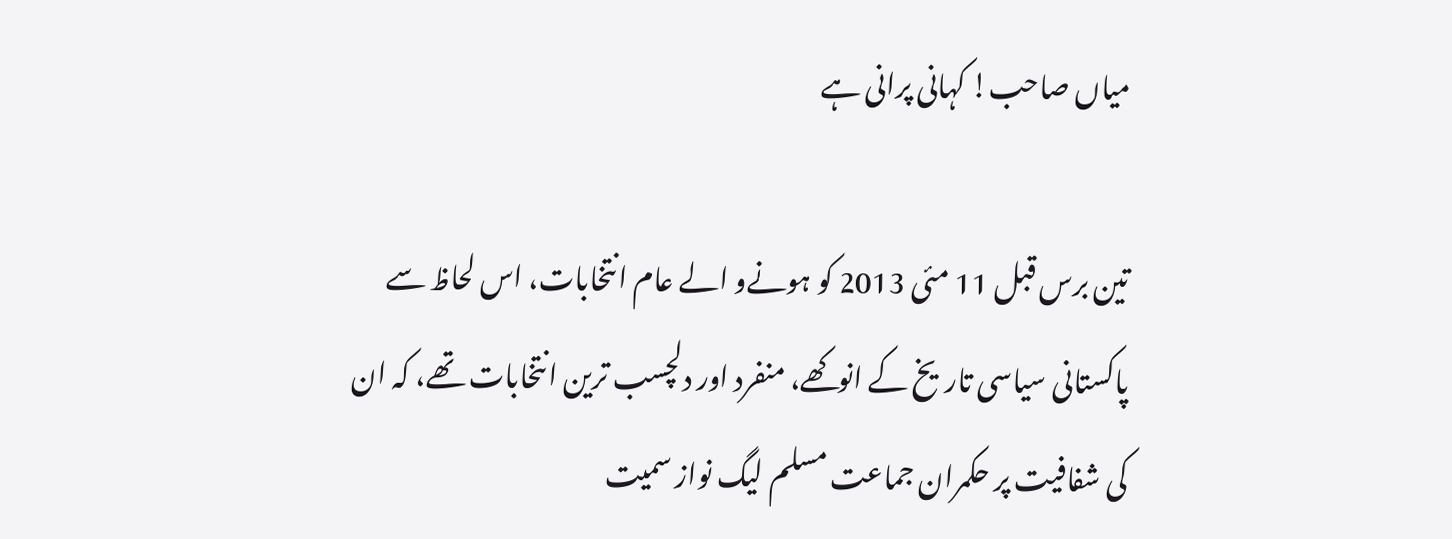میاں صاحب! کہانی پرانی ہے

تین برس قبل 11 مئی 2013 کو ہونےو الے عام انتخابات، اس لحاظ سے پاکستانی سیاسی تاریخ کے انوکھے، منفرد اور دلچسب ترین انتخابات تھے، کہ ان کی شفافیت پر حکمران جماعت مسلم لیگ نواز سمیت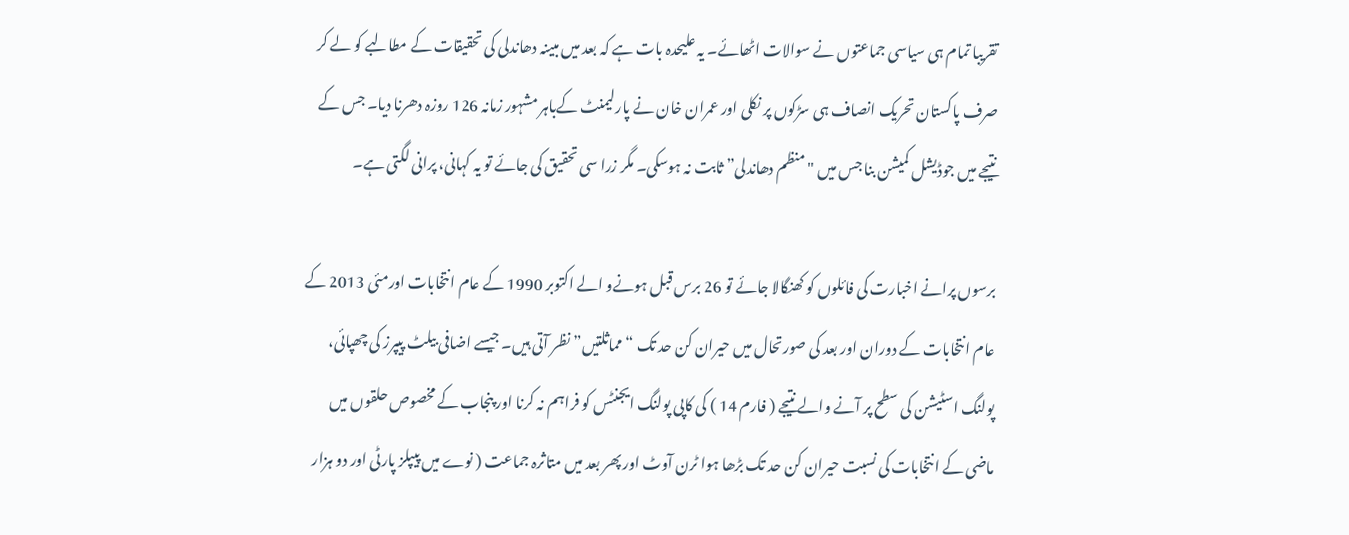تقریبا تمام ہی سیاسی جماعتوں نے سوالات اٹھائے۔ یہ علیحدہ بات ہے کہ بعد میں مبینہ دھاندلی کی تحقیقات کے مطالبے کو لے کر صرف پاکستان تحریک انصاف ہی سڑکوں پر نکلی اور عمران خان نے پارلیمنٹ کےباہر مشہور زمانہ 126 روزہ دھرنا دیا۔ جس کے نتیجے میں جوڈیشل کمیشن بنا جس میں "منظم دھاندلی” ثابت نہ ہوسکی۔ مگر زرا سی تحقیق کی جائے تو یہ کہانی، پرانی لگتی ہے۔

برسوں پرانے اخبارت کی فائلوں کو کھنگالا جائے تو 26 برس قبل ہونےو الے اکتوبر 1990 کے عام انتخابات اورمئی 2013 کے عام انتخابات کے دوران اور بعد کی صورتحال میں حیران کن حد تک “مماثلتیں” نظر آتی ہیں۔ جیسے اضافی بیلٹ پیپرز کی چھپائی، پولنگ اسٹیشن کی سطح پر آنے والے نتیجے ( فارم 14 ) کی کاپی پولنگ ایجنٹس کو فراہم نہ کرنا اور پنجاب کے مخصوص حلقوں میں ماضی کے انتخابات کی نسبت حیران کن حد تک بڑھا ہوا ٹرن آوٹ اور پھر بعد میں متاثرہ جماعت ( نوے میں پیپلز پارٹی اور دو ہزار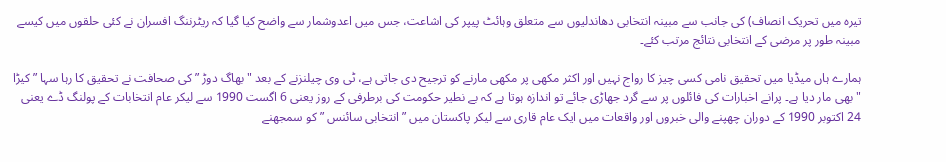تیرہ میں تحریک انصاف) کی جانب سے مبینہ انتخابی دھاندلیوں سے متعلق وہائٹ پیپر کی اشاعت، جس میں اعدوشمار سے واضح کیا گیا کہ ریٹرننگ افسران نے کئی حلقوں میں کیسے مبینہ طور پر مرضی کے انتخابی نتائج مرتب کئے۔

ہمارے ہاں میڈیا میں تحقیق نامی کسی چیز کا رواج نہیں اور اکثر مکھی پر مکھی مارنے کو ترجیح دی جاتی ہے، ٹی وی چیلنزنے کے بعد "بھاگ دوڑ ” کی صحافت نے تحقیق کا رہا سہا ” کیڑا "بھی مار دیا ہے۔ پرانے اخبارات کی فائلوں پر سے گرد جھاڑی جائے تو اندازہ ہوتا ہے کہ بے نطیر حکومت کی برطرفی کے روز یعنی 6 اگست 1990 سے لیکر عام انتخابات کے پولنگ ڈے یعنی 24 اکتوبر 1990 کے دوران چھپنے والی خبروں اور واقعات میں ایک عام قاری سے لیکر پاکستان میں ” انتخابی سائنس ” کو سمجھنے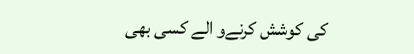کی کوشش کرنےو الے کسی بھی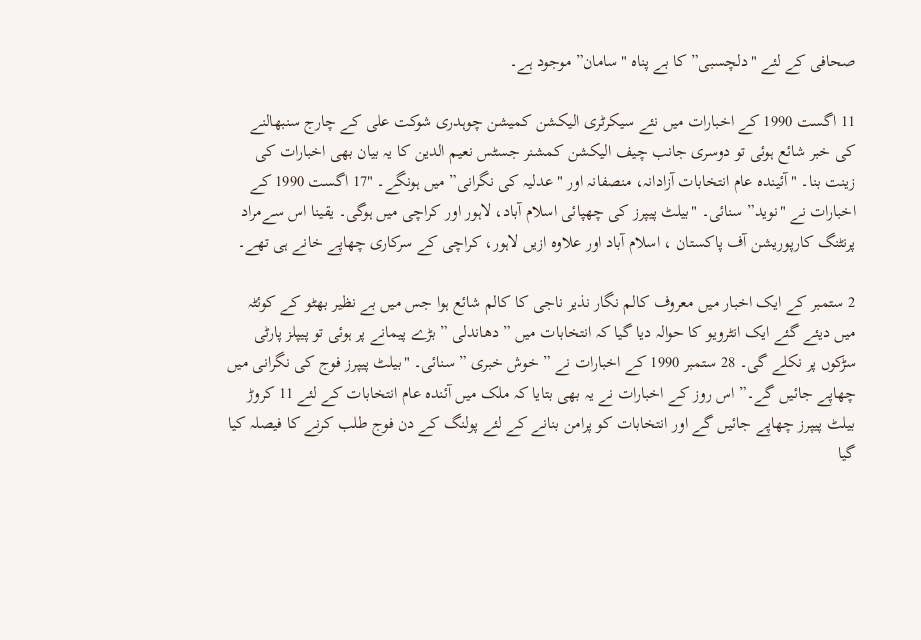صحافی کے لئے "دلچسبی” کا بے پناہ "سامان” موجود ہے۔

11 اگست 1990 کے اخبارات میں نئے سیکرٹری الیکشن کمیشن چوہدری شوکت علی کے چارج سنبھالنے کی خبر شائع ہوئی تو دوسری جانب چیف الیکشن کمشنر جسٹس نعیم الدین کا یہ بیان بھی اخبارات کی زینت بنا۔ "آئیندہ عام انتخابات آزادانہ، منصفانہ اور "عدلیہ کی نگرانی” میں ہونگے۔ "17 اگست 1990 کے اخبارات نے "نوید” سنائی۔ "بیلٹ پیپرز کی چھپائی اسلام آباد، لاہور اور کراچی میں ہوگی۔ یقینا اس سےمراد پرنٹنگ کارپوریشن آف پاکستان ، اسلام آباد اور علاوہ ازیں لاہور، کراچی کے سرکاری چھاپے خانے ہی تھے۔

2 ستمبر کے ایک اخبار میں معروف کالم نگار نذیر ناجی کا کالم شائع ہوا جس میں بے نظیر بھٹو کے کوئٹہ میں دیئے گئے ایک انٹرویو کا حوالہ دیا گیا کہ انتخابات میں ” دھاندلی ” بڑے پیمانے پر ہوئی تو پیپلز پارٹی سڑکوں پر نکلے گی۔ 28 ستمبر 1990 کے اخبارات نے ” خوش خبری ” سنائی۔ "بیلٹ پیپرز فوج کی نگرانی میں چھاپے جائیں گے۔” اس روز کے اخبارات نے یہ بھی بتایا کہ ملک میں آئندہ عام انتخابات کے لئے 11 کروڑ بیلٹ پیپرز چھاپے جائیں گے اور انتخابات کو پرامن بنانے کے لئے پولنگ کے دن فوج طلب کرنے کا فیصلہ کیا گیا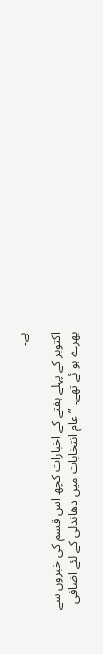ہے۔

اکتوبر کے پہلے ہفتے کے اخبارات کچھ اس قسم کی خبروں سے بھرے ہو ئے تھے۔ ” عام انتخابات میں دھاندلی کے لئے اضافی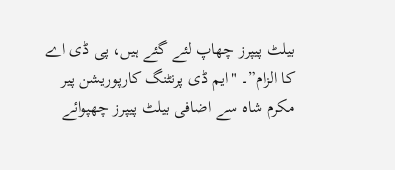بیلٹ پیپرز چھاپ لئے گئے ہیں، پی ڈی اے کا الزام”۔ "ایم ڈی پرنٹنگ کارپوریشن پیر مکرم شاہ سے اضافی بیلٹ پیپرز چھپوائے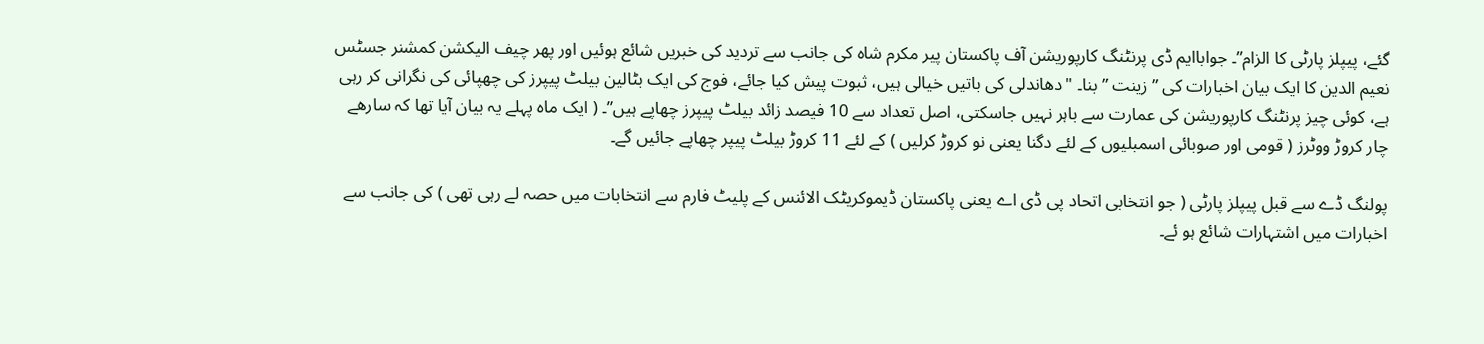گئے، پیپلز پارٹی کا الزام”۔ جواباایم ڈی پرنٹنگ کارپوریشن آف پاکستان پیر مکرم شاہ کی جانب سے تردید کی خبریں شائع ہوئیں اور پھر چیف الیکشن کمشنر جسٹس نعیم الدین کا ایک بیان اخبارات کی ” زینت ” بنا۔ "دھاندلی کی باتیں خیالی ہیں، ثبوت پیش کیا جائے، فوج کی ایک بٹالین بیلٹ پیپرز کی چھپائی کی نگرانی کر رہی ہے، کوئی چیز پرنٹنگ کارپوریشن کی عمارت سے باہر نہیں جاسکتی، اصل تعداد سے 10 فیصد زائد بیلٹ پیپرز چھاپے ہیں”۔ ( ایک ماہ پہلے یہ بیان آیا تھا کہ سارھے چار کروڑ ووٹرز ( قومی اور صوبائی اسمبلیوں کے لئے دگنا یعنی نو کروڑ کرلیں ) کے لئے 11 کروڑ بیلٹ پیپر چھاپے جائیں گے۔

پولنگ ڈے سے قبل پیپلز پارٹی ( جو انتخابی اتحاد پی ڈی اے یعنی پاکستان ڈیموکریٹک الائنس کے پلیٹ فارم سے انتخابات میں حصہ لے رہی تھی ) کی جانب سے اخبارات میں اشتہارات شائع ہو ئے۔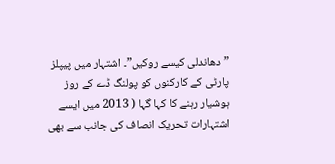” دھاندلی کیسے روکیں”۔ اشتہار میں پیپلز پارٹی کے کارکنوں کو پولنگ ڈے کے روز ہوشیار رہنے کا کہا گہا ( 2013 میں ایسے اشتہارات تحریک انصاف کی جانب سے بھی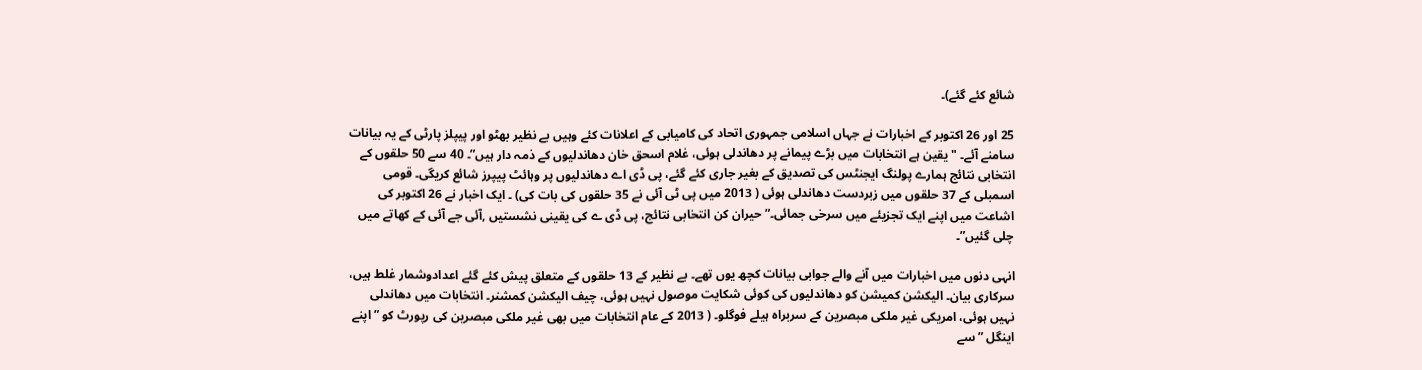شائع کئے گئے)۔

25 اور 26 اکتوبر کے اخبارات نے جہاں اسلامی جمہوری اتحاد کی کامیابی کے اعلانات کئے وہیں بے نظیر بھٹو اور پیپلز پارٹی کے یہ بیانات سامنے آئے۔ "یقین ہے انتخابات میں بڑے پیمانے پر دھاندلی ہوئی، غلام اسحق خان دھاندلیوں کے ذمہ دار ہیں”۔ 40 سے 50 حلقوں کے انتخابی نتائج ہمارے پولنگ ایجنٹس کی تصدیق کے بغیر جاری کئے گئے، پی ڈی اے دھاندلیوں پر وہائٹ پیپرز شائع کریگی۔ قومی اسمبلی کے 37 حلقوں میں زبردست دھاندلی ہوئی ( 2013 میں پی ٹی آئی نے 35 حلقوں کی بات کی) ۔ ایک اخبار نے 26 اکتوبر کی اشاعت میں اپنے ایک تجزیئے میں سرخی جمائی۔” حیران کن انتخابی نتائج، پی ڈی ے کی یقینی نشستیں ,آئی جے آئی کے کھاتے میں چلی گئیں”۔

انہی دنوں میں اخبارات میں آنے والے جوابی بیانات کچھ یوں تھے۔ بے نظیر کے 13 حلقوں کے متعلق پیش کئے گئے اعدادوشمار غلط ہیں، سرکاری بیان۔ الیکشن کمیشن کو دھاندلیوں کی کوئی شکایت موصول نہیں ہوئی، چیف الیکشن کمشنر۔ انتخابات میں دھاندلی نہیں ہوئی، امریکی غیر ملکی مبصرین کے سربراہ ہیلے فوگلو۔ ( 2013 کے عام انتخابات میں بھی غیر ملکی مبصرین کی رپورٹ کو ” اپنے اینگل ” سے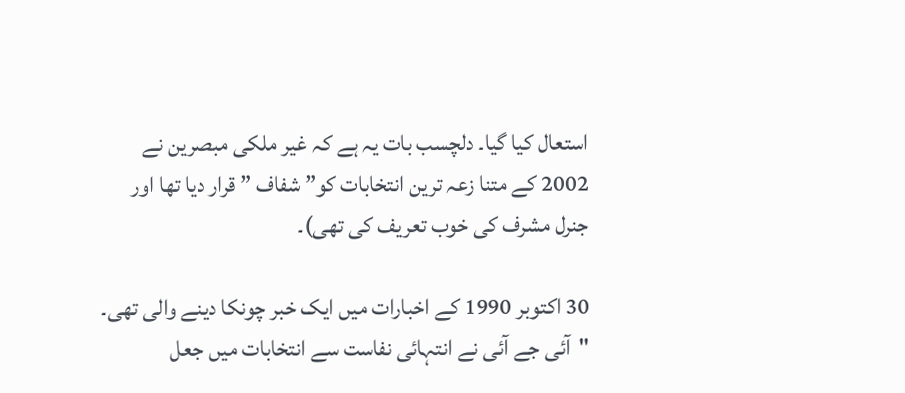استعال کیا گیا۔ دلچسب بات یہ ہے کہ غیر ملکی مبصرین نے 2002 کے متنا زعہ ترین انتخابات کو” شفاف ” قرار دیا تھا اور جنرل مشرف کی خوب تعریف کی تھی)۔

30 اکتوبر 1990 کے اخبارات میں ایک خبر چونکا دینے والی تھی۔ "آئی جے آئی نے انتہائی نفاست سے انتخابات میں جعل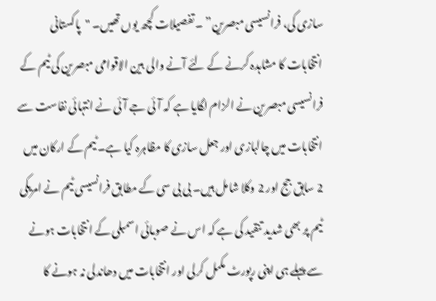سازی کی، فرانسیسی مبصرین” ۔ تفصیلات کچھ یوں تھیں۔ "پاکستانی انتخابات کا مشاہدہ کرنے کے لئے آنے والی بین الاقوامی مبصرین کی ٹیم کے فرانسیسی مبصرین نے الزام لگایا ہے کہ آئی جے آئی نے انتہائی نفاست سے انتخابات میں چالبازی اور جعل سازی کا مظاہرہ کیا ہے۔ ٹیم کے ارکان میں 2 سابق جج اور 2 وکلا شامل ہیں۔ بی بی سی کے مطابق فرانسیسی ٹیم نے امریکی ٹیم پر بھی شدید تنقید کی ہے کہ اس نے صوبائی اسمبلی کے انتخابات ہونے سے پہلے ہی اپنی رپورٹ مکمل کرلی اور انتخابات میں دھاندلی نہ ہونے کا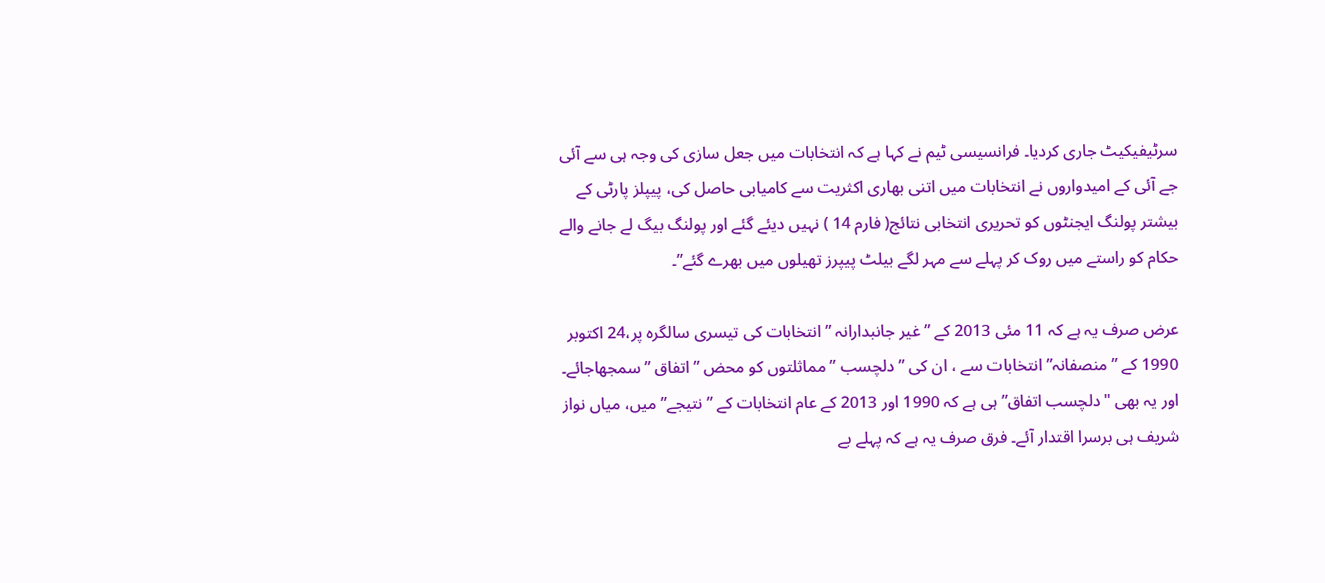سرٹیفیکیٹ جاری کردیا۔ فرانسیسی ٹیم نے کہا ہے کہ انتخابات میں جعل سازی کی وجہ ہی سے آئی جے آئی کے امیدواروں نے انتخابات میں اتنی بھاری اکثریت سے کامیابی حاصل کی، پیپلز پارٹی کے بیشتر پولنگ ایجنٹوں کو تحریری انتخابی نتائج( فارم 14 ) نہیں دیئے گئے اور پولنگ بیگ لے جانے والے حکام کو راستے میں روک کر پہلے سے مہر لگے بیلٹ پیپرز تھیلوں میں بھرے گئے”۔

عرض صرف یہ ہے کہ 11 مئی 2013 کے ” غیر جانبدارانہ ” انتخابات کی تیسری سالگرہ پر،24 اکتوبر 1990 کے ” منصفانہ” انتخابات سے ، ان کی ” دلچسب ” مماثلتوں کو محض ” اتفاق ” سمجھاجائے۔ اور یہ بھی "دلچسب اتفاق” ہی ہے کہ 1990 اور 2013 کے عام انتخابات کے ” نتیجے” میں، میاں نواز شریف ہی برسرا اقتدار آئے۔ فرق صرف یہ ہے کہ پہلے بے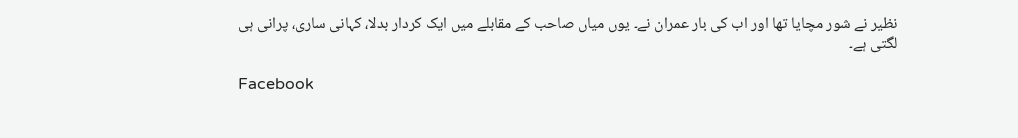نظیر نے شور مچایا تھا اور اب کی بار عمران نے۔ یوں میاں صاحب کے مقابلے میں ایک کردار بدلا، کہانی ساری، پرانی ہی لگتی ہے۔

Facebook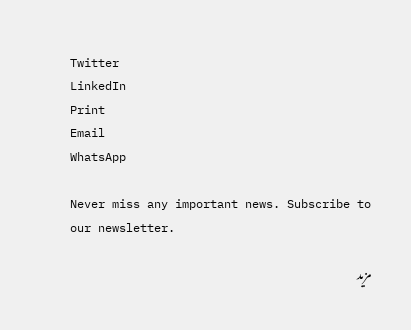Twitter
LinkedIn
Print
Email
WhatsApp

Never miss any important news. Subscribe to our newsletter.

مزید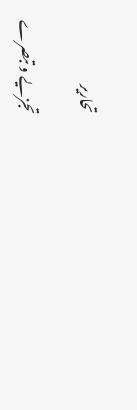تحاریر

تجزیے و تبصرے